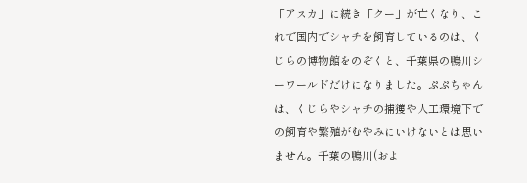「アスカ」に続き「クー」が亡くなり、これで国内でシャチを飼育しているのは、くじらの博物館をのぞくと、千葉県の鴨川シーワールドだけになりました。ぷぷちゃんは、くじらやシャチの捕獲や人工環境下での飼育や繁殖がむやみにいけないとは思いません。千葉の鴨川(およ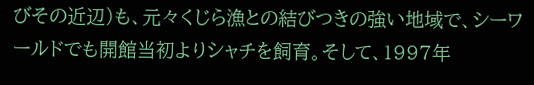びその近辺)も、元々くじら漁との結びつきの強い地域で、シーワールドでも開館当初よりシャチを飼育。そして、1997年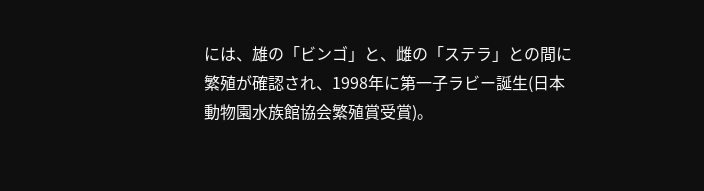には、雄の「ビンゴ」と、雌の「ステラ」との間に繁殖が確認され、1998年に第一子ラビー誕生(日本動物園水族館協会繁殖賞受賞)。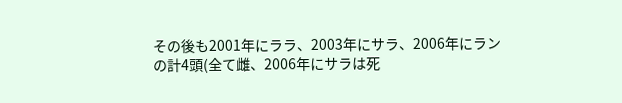その後も2001年にララ、2003年にサラ、2006年にランの計4頭(全て雌、2006年にサラは死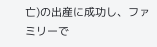亡)の出産に成功し、ファミリーで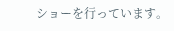ショーを行っています。